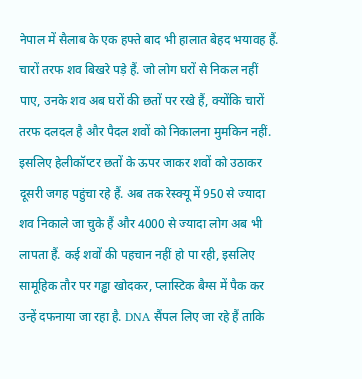नेपाल में सैलाब के एक हफ्ते बाद भी हालात बेहद भयावह हैं. चारों तरफ शव बिखरे पड़े हैं. जो लोग घरों से निकल नहीं पाए, उनके शव अब घरों की छतों पर रखे हैं, क्योंकि चारों तरफ दलदल है और पैदल शवों को निकालना मुमकिन नहीं. इसलिए हेलीकॉप्टर छतों के ऊपर जाकर शवों को उठाकर दूसरी जगह पहुंचा रहे हैं. अब तक रेस्क्यू में 950 से ज्यादा शव निकाले जा चुके हैं और 4000 से ज्यादा लोग अब भी लापता हैं. कई शवों की पहचान नहीं हो पा रही, इसलिए सामूहिक तौर पर गड्ढा खोदकर, प्लास्टिक बैग्स में पैक कर उन्हें दफनाया जा रहा है. DNA सैंपल लिए जा रहे हैं ताकि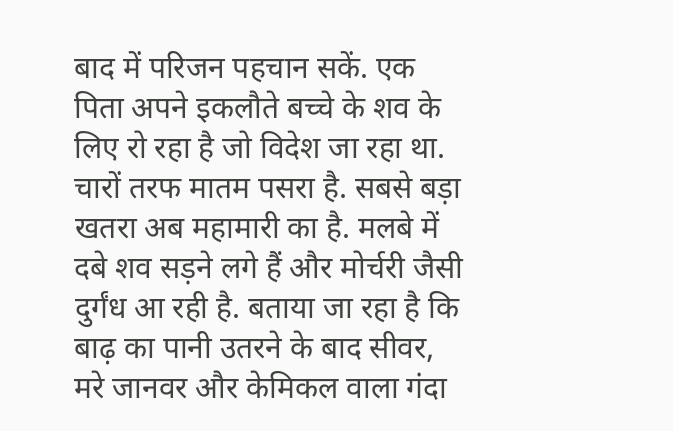बाद में परिजन पहचान सकें. एक पिता अपने इकलौते बच्चे के शव के लिए रो रहा है जो विदेश जा रहा था. चारों तरफ मातम पसरा है. सबसे बड़ा खतरा अब महामारी का है. मलबे में दबे शव सड़ने लगे हैं और मोर्चरी जैसी दुर्गंध आ रही है. बताया जा रहा है कि बाढ़ का पानी उतरने के बाद सीवर, मरे जानवर और केमिकल वाला गंदा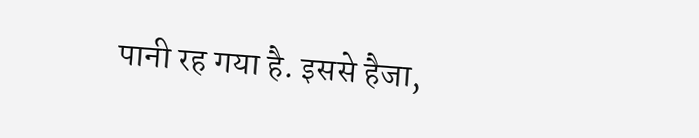पानी रह गया है. इससे हैजा,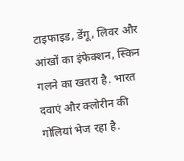टाइफाइड, डेंगू, लिवर और आंखों का इंफेक्शन, स्किन गलने का खतरा है. भारत दवाएं और क्लोरीन की गोलियां भेज रहा है.